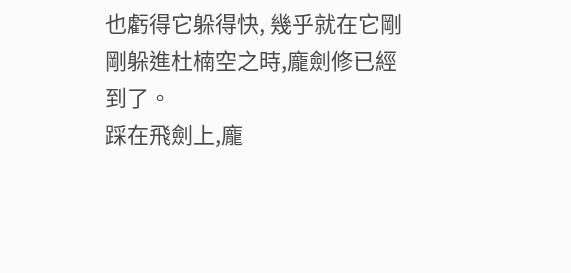也虧得它躲得快, 幾乎就在它剛剛躲進杜楠空之時,龐劍修已經到了。
踩在飛劍上,龐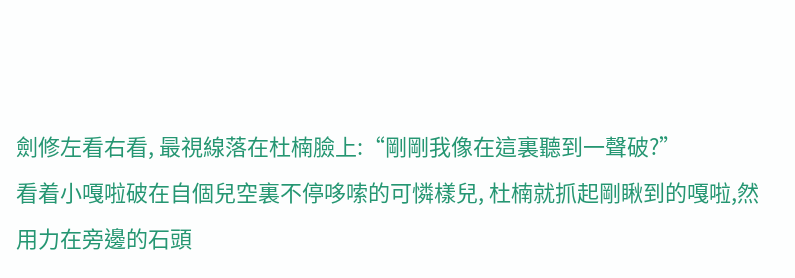劍修左看右看, 最視線落在杜楠臉上:“剛剛我像在這裏聽到一聲破?”
看着小嘎啦破在自個兒空裏不停哆嗦的可憐樣兒, 杜楠就抓起剛瞅到的嘎啦,然用力在旁邊的石頭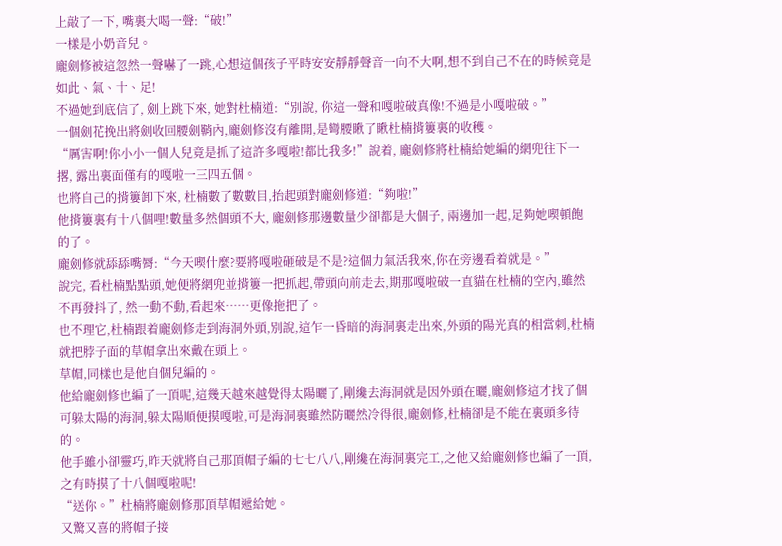上敲了一下, 嘴裏大喝一聲:“破!”
一樣是小奶音兒。
龐劍修被這忽然一聲嚇了一跳,心想這個孩子平時安安靜靜聲音一向不大啊,想不到自己不在的時候竟是如此、氣、十、足!
不過她到底信了, 劍上跳下來, 她對杜楠道:“別說, 你這一聲和嘎啦破真像!不過是小嘎啦破。”
一個劍花挽出將劍收回腰劍鞘內,龐劍修沒有離開,是彎腰瞅了瞅杜楠揹簍裏的收穫。
“厲害啊!你小小一個人兒竟是抓了這許多嘎啦!都比我多!”說着, 龐劍修將杜楠給她編的網兜往下一撂, 露出裏面僅有的嘎啦一三四五個。
也將自己的揹簍卸下來, 杜楠數了數數目,抬起頭對龐劍修道:“夠啦!”
他揹簍裏有十八個哩!數量多然個頭不大, 龐劍修那邊數量少卻都是大個子, 兩邊加一起,足夠她喫頓飽的了。
龐劍修就舔舔嘴脣:“今天喫什麼?要將嘎啦砸破是不是?這個力氣活我來,你在旁邊看着就是。”
說完, 看杜楠點點頭,她便將網兜並揹簍一把抓起,帶頭向前走去,期那嘎啦破一直貓在杜楠的空內,雖然不再發抖了, 然一動不動,看起來……更像拖把了。
也不理它,杜楠跟着龐劍修走到海洞外頭,別說,這乍一昏暗的海洞裏走出來,外頭的陽光真的相當刺,杜楠就把脖子面的草帽拿出來戴在頭上。
草帽,同樣也是他自個兒編的。
他給龐劍修也編了一頂呢,這幾天越來越覺得太陽曬了,剛纔去海洞就是因外頭在曬,龐劍修這才找了個可躲太陽的海洞,躲太陽順便摸嘎啦,可是海洞裏雖然防曬然冷得很,龐劍修,杜楠卻是不能在裏頭多待的。
他手雖小卻靈巧,昨天就將自己那頂帽子編的七七八八,剛纔在海洞裏完工,之他又給龐劍修也編了一頂,之有時摸了十八個嘎啦呢!
“送你。”杜楠將龐劍修那頂草帽遞給她。
又驚又喜的將帽子接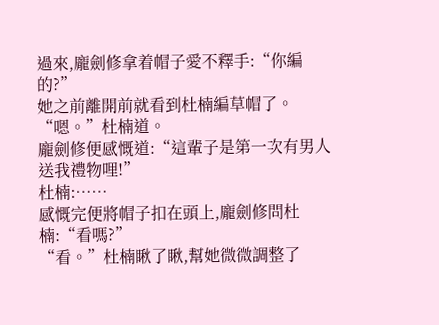過來,龐劍修拿着帽子愛不釋手:“你編的?”
她之前離開前就看到杜楠編草帽了。
“嗯。”杜楠道。
龐劍修便感慨道:“這輩子是第一次有男人送我禮物哩!”
杜楠:……
感慨完便將帽子扣在頭上,龐劍修問杜楠:“看嗎?”
“看。”杜楠瞅了瞅,幫她微微調整了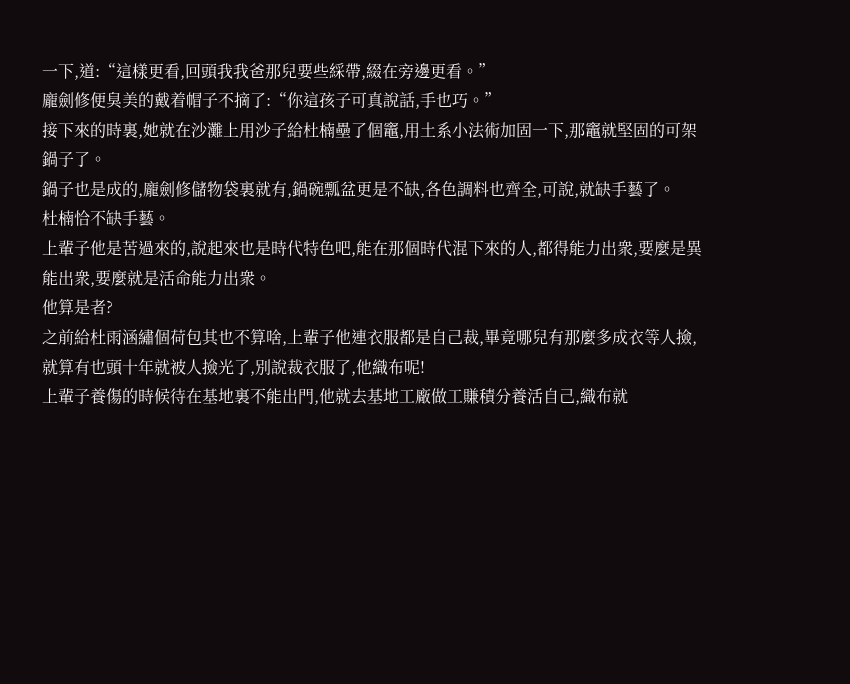一下,道:“這樣更看,回頭我我爸那兒要些綵帶,綴在旁邊更看。”
龐劍修便臭美的戴着帽子不摘了:“你這孩子可真說話,手也巧。”
接下來的時裏,她就在沙灘上用沙子給杜楠壘了個竈,用土系小法術加固一下,那竈就堅固的可架鍋子了。
鍋子也是成的,龐劍修儲物袋裏就有,鍋碗瓢盆更是不缺,各色調料也齊全,可說,就缺手藝了。
杜楠恰不缺手藝。
上輩子他是苦過來的,說起來也是時代特色吧,能在那個時代混下來的人,都得能力出衆,要麼是異能出衆,要麼就是活命能力出衆。
他算是者?
之前給杜雨涵繡個荷包其也不算啥,上輩子他連衣服都是自己裁,畢竟哪兒有那麼多成衣等人撿,就算有也頭十年就被人撿光了,別說裁衣服了,他織布呢!
上輩子養傷的時候待在基地裏不能出門,他就去基地工廠做工賺積分養活自己,織布就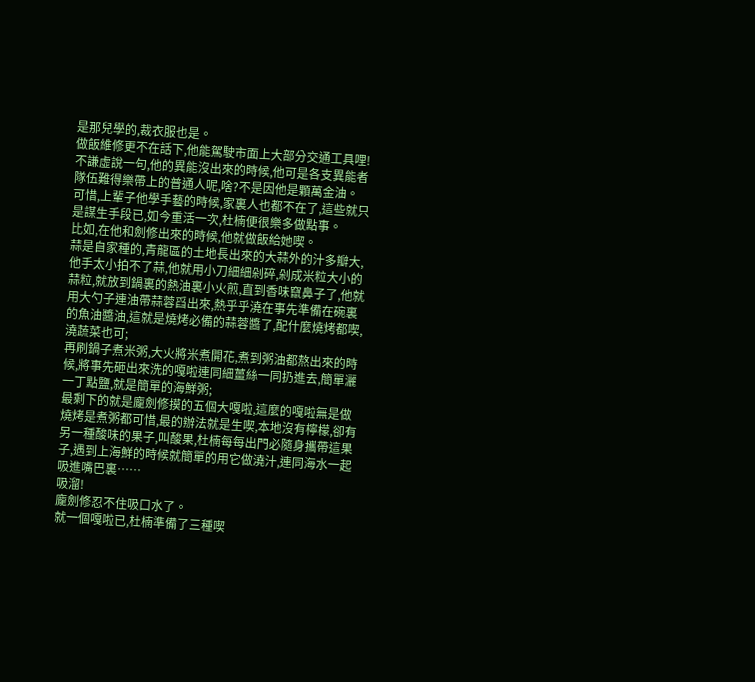是那兒學的,裁衣服也是。
做飯維修更不在話下,他能駕駛市面上大部分交通工具哩!不謙虛說一句,他的異能沒出來的時候,他可是各支異能者隊伍難得樂帶上的普通人呢,啥?不是因他是顆萬金油。
可惜,上輩子他學手藝的時候,家裏人也都不在了,這些就只是謀生手段已,如今重活一次,杜楠便很樂多做點事。
比如,在他和劍修出來的時候,他就做飯給她喫。
蒜是自家種的,青龍區的土地長出來的大蒜外的汁多瓣大,他手太小拍不了蒜,他就用小刀細細剁碎,剁成米粒大小的蒜粒,就放到鍋裏的熱油裏小火煎,直到香味竄鼻子了,他就用大勺子連油帶蒜蓉舀出來,熱乎乎澆在事先準備在碗裏的魚油醬油,這就是燒烤必備的蒜蓉醬了,配什麼燒烤都喫,澆蔬菜也可;
再刷鍋子煮米粥,大火將米煮開花,煮到粥油都熬出來的時候,將事先砸出來洗的嘎啦連同細薑絲一同扔進去,簡單灑一丁點鹽,就是簡單的海鮮粥;
最剩下的就是龐劍修摸的五個大嘎啦,這麼的嘎啦無是做燒烤是煮粥都可惜,最的辦法就是生喫,本地沒有檸檬,卻有另一種酸味的果子,叫酸果,杜楠每每出門必隨身攜帶這果子,遇到上海鮮的時候就簡單的用它做澆汁,連同海水一起吸進嘴巴裏……
吸溜!
龐劍修忍不住吸口水了。
就一個嘎啦已,杜楠準備了三種喫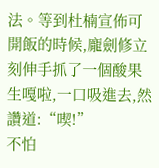法。等到杜楠宣佈可開飯的時候,龐劍修立刻伸手抓了一個酸果生嘎啦,一口吸進去,然讚道:“喫!”
不怕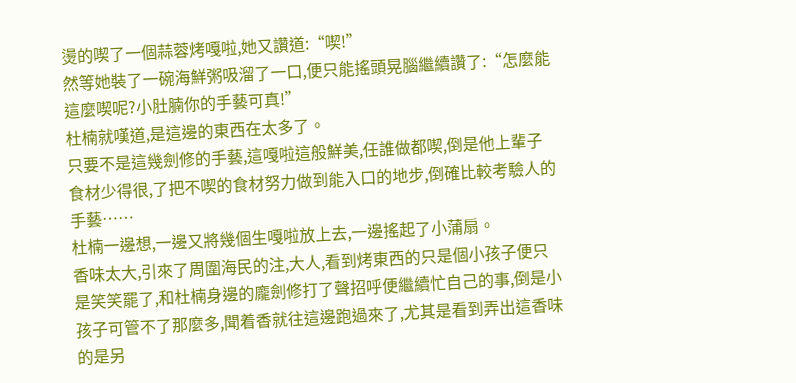燙的喫了一個蒜蓉烤嘎啦,她又讚道:“喫!”
然等她裝了一碗海鮮粥吸溜了一口,便只能搖頭晃腦繼續讚了:“怎麼能這麼喫呢?小肚腩你的手藝可真!”
杜楠就嘆道,是這邊的東西在太多了。
只要不是這幾劍修的手藝,這嘎啦這般鮮美,任誰做都喫,倒是他上輩子食材少得很,了把不喫的食材努力做到能入口的地步,倒確比較考驗人的手藝……
杜楠一邊想,一邊又將幾個生嘎啦放上去,一邊搖起了小蒲扇。
香味太大,引來了周圍海民的注,大人,看到烤東西的只是個小孩子便只是笑笑罷了,和杜楠身邊的龐劍修打了聲招呼便繼續忙自己的事,倒是小孩子可管不了那麼多,聞着香就往這邊跑過來了,尤其是看到弄出這香味的是另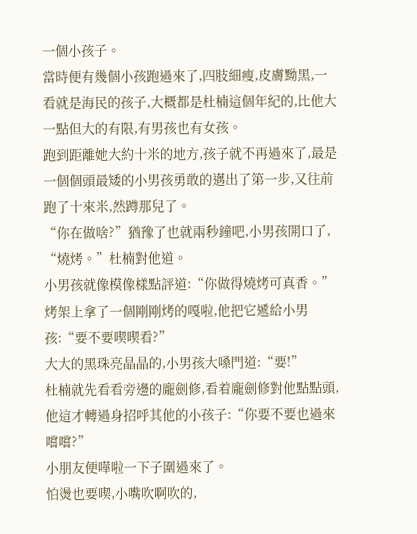一個小孩子。
當時便有幾個小孩跑過來了,四肢細瘦,皮膚黝黑,一看就是海民的孩子,大概都是杜楠這個年紀的,比他大一點但大的有限,有男孩也有女孩。
跑到距離她大約十米的地方,孩子就不再過來了,最是一個個頭最矮的小男孩勇敢的邁出了第一步,又往前跑了十來米,然蹲那兒了。
“你在做啥?”猶豫了也就兩秒鐘吧,小男孩開口了,
“燒烤。”杜楠對他道。
小男孩就像模像樣點評道:“你做得燒烤可真香。”
烤架上拿了一個剛剛烤的嘎啦,他把它遞給小男孩:“要不要喫喫看?”
大大的黑珠亮晶晶的,小男孩大嗓門道:“要!”
杜楠就先看看旁邊的龐劍修,看着龐劍修對他點點頭,他這才轉過身招呼其他的小孩子:“你要不要也過來嚐嚐?”
小朋友便嘩啦一下子圍過來了。
怕燙也要喫,小嘴吹啊吹的,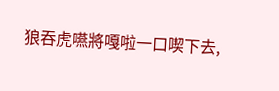狼吞虎嚥將嘎啦一口喫下去,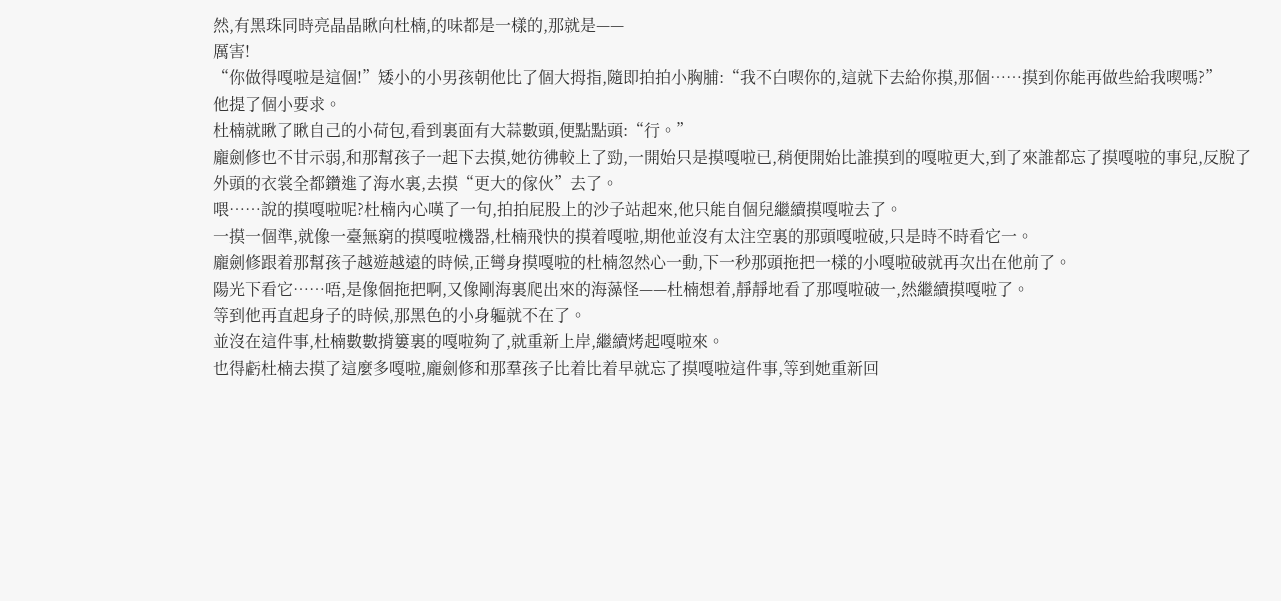然,有黑珠同時亮晶晶瞅向杜楠,的味都是一樣的,那就是——
厲害!
“你做得嘎啦是這個!”矮小的小男孩朝他比了個大拇指,隨即拍拍小胸脯:“我不白喫你的,這就下去給你摸,那個……摸到你能再做些給我喫嗎?”
他提了個小要求。
杜楠就瞅了瞅自己的小荷包,看到裏面有大蒜數頭,便點點頭:“行。”
龐劍修也不甘示弱,和那幫孩子一起下去摸,她彷彿較上了勁,一開始只是摸嘎啦已,稍便開始比誰摸到的嘎啦更大,到了來誰都忘了摸嘎啦的事兒,反脫了外頭的衣裳全都鑽進了海水裏,去摸“更大的傢伙”去了。
喂……說的摸嘎啦呢?杜楠內心嘆了一句,拍拍屁股上的沙子站起來,他只能自個兒繼續摸嘎啦去了。
一摸一個準,就像一臺無窮的摸嘎啦機器,杜楠飛快的摸着嘎啦,期他並沒有太注空裏的那頭嘎啦破,只是時不時看它一。
龐劍修跟着那幫孩子越遊越遠的時候,正彎身摸嘎啦的杜楠忽然心一動,下一秒那頭拖把一樣的小嘎啦破就再次出在他前了。
陽光下看它……唔,是像個拖把啊,又像剛海裏爬出來的海藻怪——杜楠想着,靜靜地看了那嘎啦破一,然繼續摸嘎啦了。
等到他再直起身子的時候,那黑色的小身軀就不在了。
並沒在這件事,杜楠數數揹簍裏的嘎啦夠了,就重新上岸,繼續烤起嘎啦來。
也得虧杜楠去摸了這麼多嘎啦,龐劍修和那羣孩子比着比着早就忘了摸嘎啦這件事,等到她重新回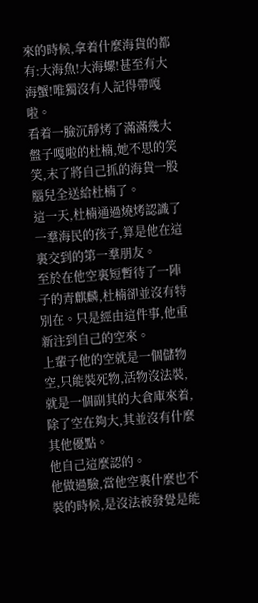來的時候,拿着什麼海貨的都有:大海魚!大海螺!甚至有大海蟹!唯獨沒有人記得帶嘎啦。
看着一臉沉靜烤了滿滿幾大盤子嘎啦的杜楠,她不思的笑笑,末了將自己抓的海貨一股腦兒全送給杜楠了。
這一天,杜楠通過燒烤認識了一羣海民的孩子,算是他在這裏交到的第一羣朋友。
至於在他空裏短暫待了一陣子的青麒麟,杜楠卻並沒有特別在。只是經由這件事,他重新注到自己的空來。
上輩子他的空就是一個儲物空,只能裝死物,活物沒法裝,就是一個副其的大倉庫來着,除了空在夠大,其並沒有什麼其他優點。
他自己這麼認的。
他做過驗,當他空裏什麼也不裝的時候,是沒法被發覺是能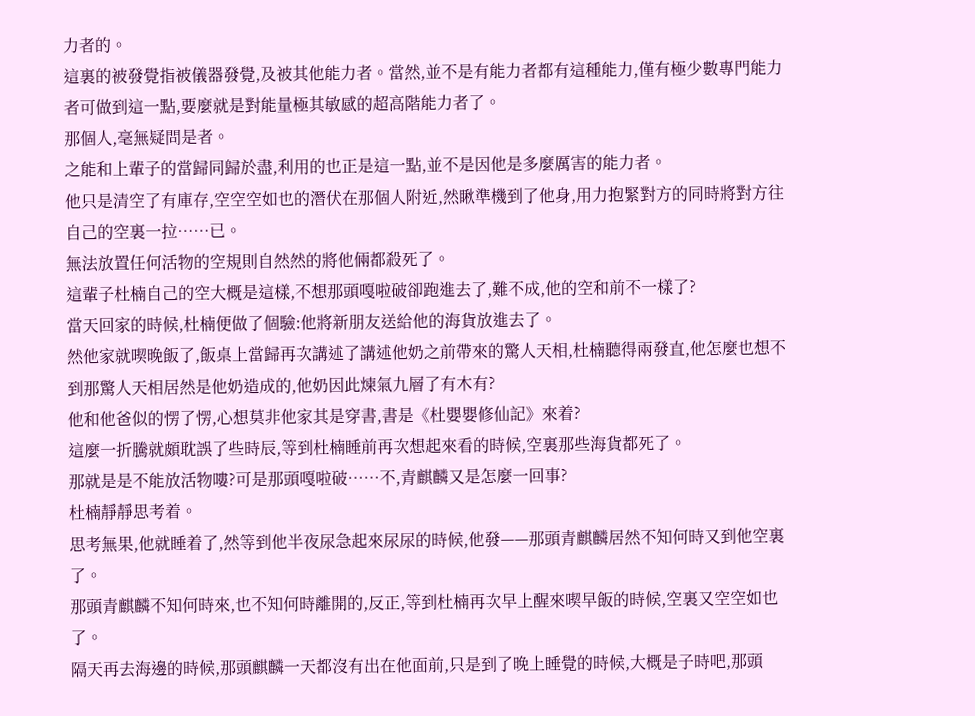力者的。
這裏的被發覺指被儀器發覺,及被其他能力者。當然,並不是有能力者都有這種能力,僅有極少數專門能力者可做到這一點,要麼就是對能量極其敏感的超高階能力者了。
那個人,毫無疑問是者。
之能和上輩子的當歸同歸於盡,利用的也正是這一點,並不是因他是多麼厲害的能力者。
他只是清空了有庫存,空空空如也的潛伏在那個人附近,然瞅準機到了他身,用力抱緊對方的同時將對方往自己的空裏一拉……已。
無法放置任何活物的空規則自然然的將他倆都殺死了。
這輩子杜楠自己的空大概是這樣,不想那頭嘎啦破卻跑進去了,難不成,他的空和前不一樣了?
當天回家的時候,杜楠便做了個驗:他將新朋友送給他的海貨放進去了。
然他家就喫晚飯了,飯桌上當歸再次講述了講述他奶之前帶來的驚人天相,杜楠聽得兩發直,他怎麼也想不到那驚人天相居然是他奶造成的,他奶因此煉氣九層了有木有?
他和他爸似的愣了愣,心想莫非他家其是穿書,書是《杜嬰嬰修仙記》來着?
這麼一折騰就頗耽誤了些時辰,等到杜楠睡前再次想起來看的時候,空裏那些海貨都死了。
那就是是不能放活物嘍?可是那頭嘎啦破……不,青麒麟又是怎麼一回事?
杜楠靜靜思考着。
思考無果,他就睡着了,然等到他半夜尿急起來尿尿的時候,他發——那頭青麒麟居然不知何時又到他空裏了。
那頭青麒麟不知何時來,也不知何時離開的,反正,等到杜楠再次早上醒來喫早飯的時候,空裏又空空如也了。
隔天再去海邊的時候,那頭麒麟一天都沒有出在他面前,只是到了晚上睡覺的時候,大概是子時吧,那頭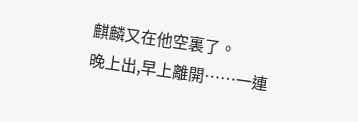麒麟又在他空裏了。
晚上出,早上離開……一連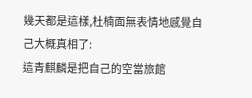幾天都是這樣,杜楠面無表情地感覺自己大概真相了:
這青麒麟是把自己的空當旅館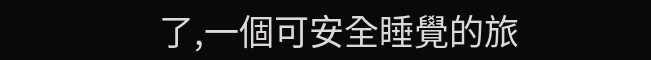了,一個可安全睡覺的旅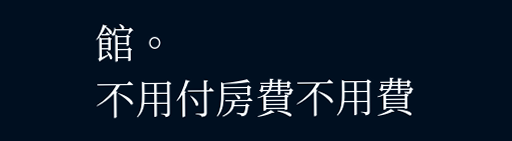館。
不用付房費不用費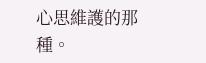心思維護的那種。